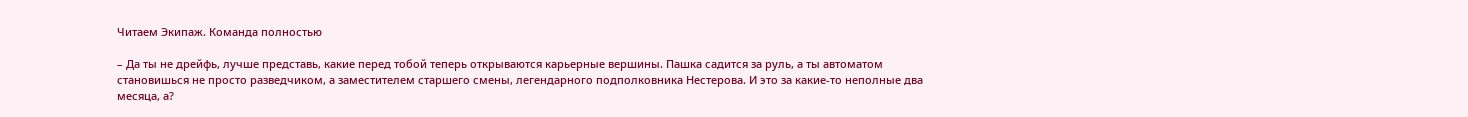Читаем Экипаж. Команда полностью

– Да ты не дрейфь, лучше представь, какие перед тобой теперь открываются карьерные вершины. Пашка садится за руль, а ты автоматом становишься не просто разведчиком, а заместителем старшего смены, легендарного подполковника Нестерова. И это за какие-то неполные два месяца, а?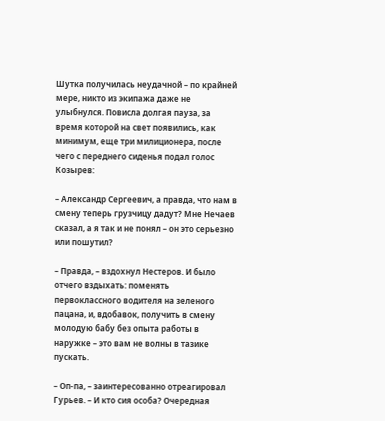Шутка получилась неудачной – по крайней мере, никто из экипажа даже не улыбнулся. Повисла долгая пауза, за время которой на свет появились, как минимум, еще три милиционера, после чего с переднего сиденья подал голос Козырев:

– Александр Сергеевич, а правда, что нам в смену теперь грузчицу дадут? Мне Нечаев сказал, а я так и не понял – он это серьезно или пошутил?

– Правда, – вздохнул Нестеров. И было отчего вздыхать: поменять первоклассного водителя на зеленого пацана, и, вдобавок, получить в смену молодую бабу без опыта работы в наружке – это вам не волны в тазике пускать.

– Оп-па, – заинтересованно отреагировал Гурьев. – И кто сия особа? Очередная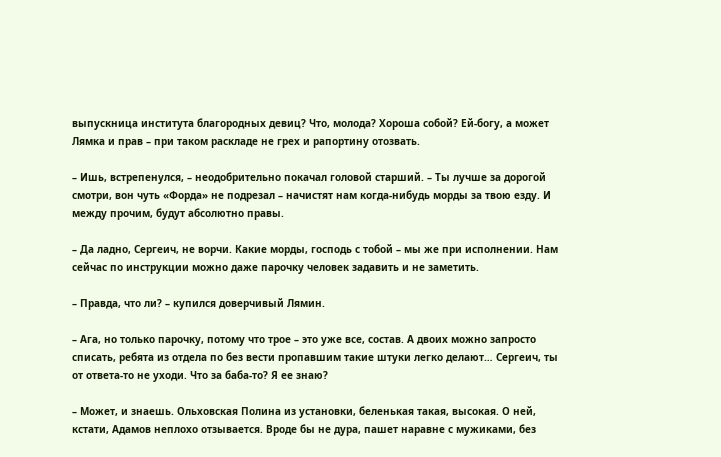выпускница института благородных девиц? Что, молода? Хороша собой? Ей-богу, а может Лямка и прав – при таком раскладе не грех и рапортину отозвать.

– Ишь, встрепенулся, – неодобрительно покачал головой старший. – Ты лучше за дорогой смотри, вон чуть «Форда» не подрезал – начистят нам когда-нибудь морды за твою езду. И между прочим, будут абсолютно правы.

– Да ладно, Сергеич, не ворчи. Какие морды, господь с тобой – мы же при исполнении. Нам сейчас по инструкции можно даже парочку человек задавить и не заметить.

– Правда, что ли? – купился доверчивый Лямин.

– Ага, но только парочку, потому что трое – это уже все, состав. А двоих можно запросто списать, ребята из отдела по без вести пропавшим такие штуки легко делают… Сергеич, ты от ответа-то не уходи. Что за баба-то? Я ее знаю?

– Может, и знаешь. Ольховская Полина из установки, беленькая такая, высокая. О ней, кстати, Адамов неплохо отзывается. Вроде бы не дура, пашет наравне с мужиками, без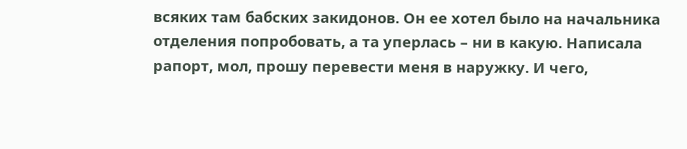всяких там бабских закидонов. Он ее хотел было на начальника отделения попробовать, а та уперлась – ни в какую. Написала рапорт, мол, прошу перевести меня в наружку. И чего,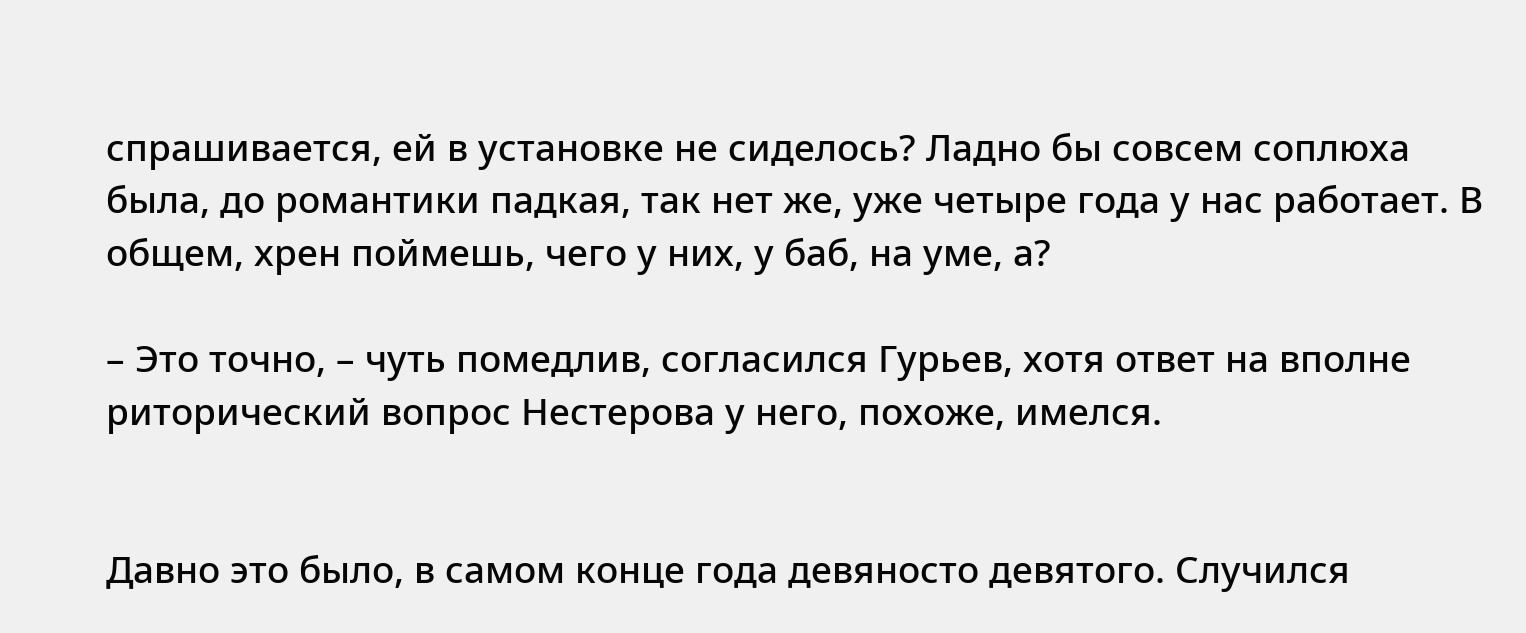спрашивается, ей в установке не сиделось? Ладно бы совсем соплюха была, до романтики падкая, так нет же, уже четыре года у нас работает. В общем, хрен поймешь, чего у них, у баб, на уме, а?

– Это точно, – чуть помедлив, согласился Гурьев, хотя ответ на вполне риторический вопрос Нестерова у него, похоже, имелся.


Давно это было, в самом конце года девяносто девятого. Случился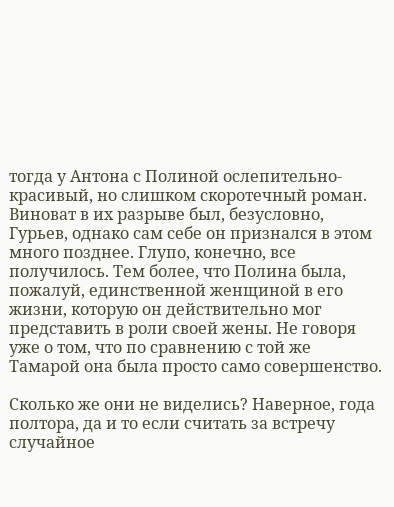тогда у Антона с Полиной ослепительно-красивый, но слишком скоротечный роман. Виноват в их разрыве был, безусловно, Гурьев, однако сам себе он признался в этом много позднее. Глупо, конечно, все получилось. Тем более, что Полина была, пожалуй, единственной женщиной в его жизни, которую он действительно мог представить в роли своей жены. Не говоря уже о том, что по сравнению с той же Тамарой она была просто само совершенство.

Сколько же они не виделись? Наверное, года полтора, да и то если считать за встречу случайное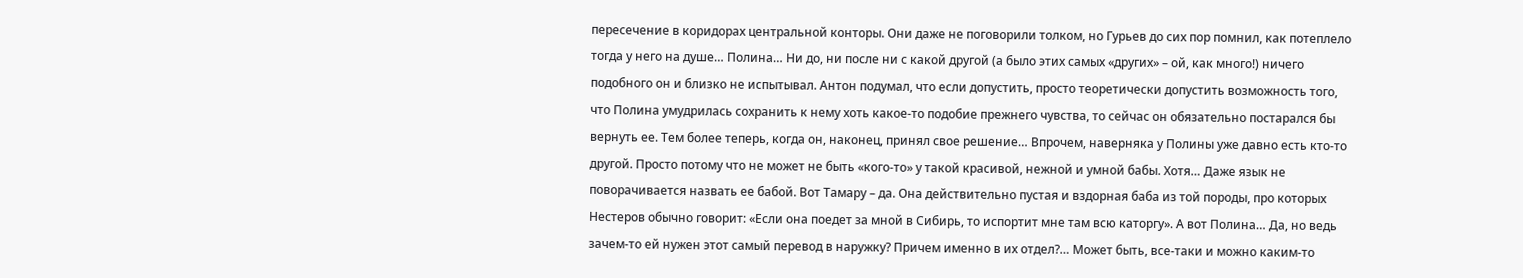пересечение в коридорах центральной конторы. Они даже не поговорили толком, но Гурьев до сих пор помнил, как потеплело тогда у него на душе… Полина… Ни до, ни после ни с какой другой (а было этих самых «других» – ой, как много!) ничего подобного он и близко не испытывал. Антон подумал, что если допустить, просто теоретически допустить возможность того, что Полина умудрилась сохранить к нему хоть какое-то подобие прежнего чувства, то сейчас он обязательно постарался бы вернуть ее. Тем более теперь, когда он, наконец, принял свое решение… Впрочем, наверняка у Полины уже давно есть кто-то другой. Просто потому что не может не быть «кого-то» у такой красивой, нежной и умной бабы. Хотя… Даже язык не поворачивается назвать ее бабой. Вот Тамару – да. Она действительно пустая и вздорная баба из той породы, про которых Нестеров обычно говорит: «Если она поедет за мной в Сибирь, то испортит мне там всю каторгу». А вот Полина… Да, но ведь зачем-то ей нужен этот самый перевод в наружку? Причем именно в их отдел?… Может быть, все-таки и можно каким-то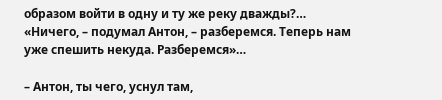образом войти в одну и ту же реку дважды?… «Ничего, – подумал Антон, – разберемся. Теперь нам уже спешить некуда. Разберемся»…

– Антон, ты чего, уснул там,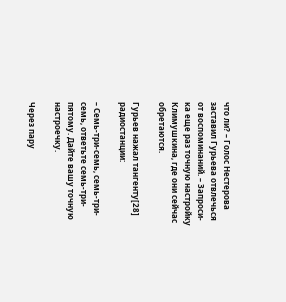что ли? – Голос Нестерова заставил Гурьева отвлечься от воспоминаний. – Запроси-ка еще раз точную настройку Климушкина, где они сейчас обретаются.

Гурьев нажал тангенту[28] радиостанции:

– Семь-три-семь, семь-три-семь, ответьте семь-три-пятому. Дайте вашу точную настроечку.

Через пару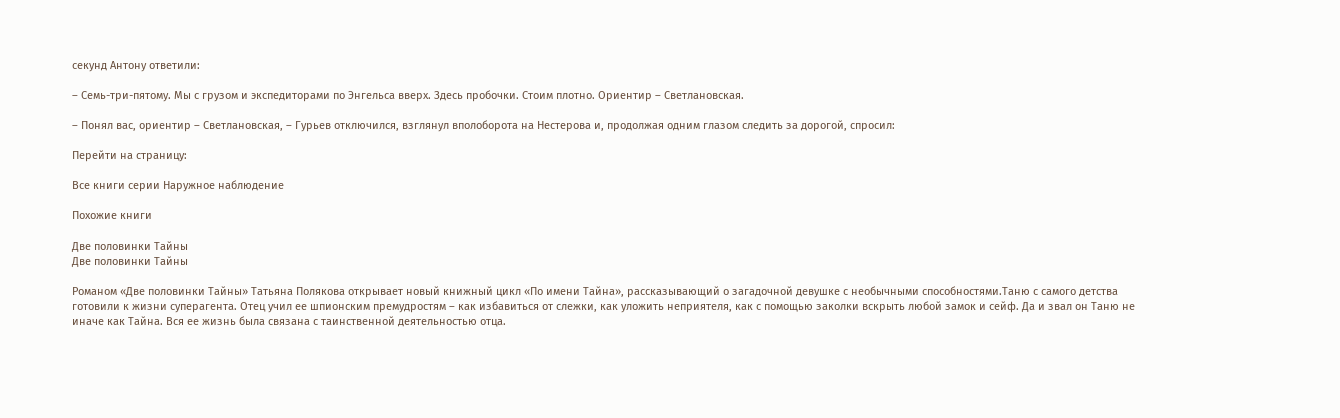секунд Антону ответили:

– Семь-три-пятому. Мы с грузом и экспедиторами по Энгельса вверх. Здесь пробочки. Стоим плотно. Ориентир – Светлановская.

– Понял вас, ориентир – Светлановская, – Гурьев отключился, взглянул вполоборота на Нестерова и, продолжая одним глазом следить за дорогой, спросил:

Перейти на страницу:

Все книги серии Наружное наблюдение

Похожие книги

Две половинки Тайны
Две половинки Тайны

Романом «Две половинки Тайны» Татьяна Полякова открывает новый книжный цикл «По имени Тайна», рассказывающий о загадочной девушке с необычными способностями.Таню с самого детства готовили к жизни суперагента. Отец учил ее шпионским премудростям – как избавиться от слежки, как уложить неприятеля, как с помощью заколки вскрыть любой замок и сейф. Да и звал он Таню не иначе как Тайна. Вся ее жизнь была связана с таинственной деятельностью отца.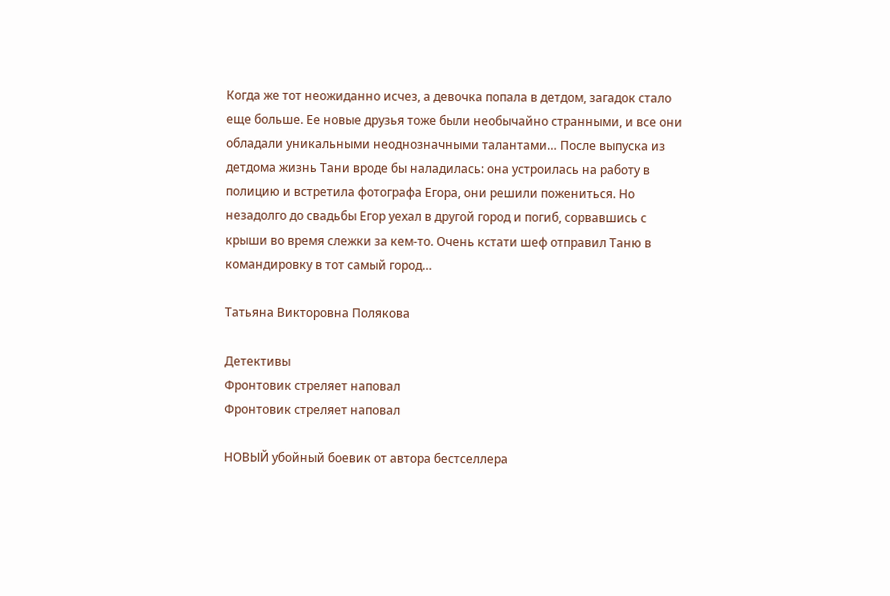Когда же тот неожиданно исчез, а девочка попала в детдом, загадок стало еще больше. Ее новые друзья тоже были необычайно странными, и все они обладали уникальными неоднозначными талантами… После выпуска из детдома жизнь Тани вроде бы наладилась: она устроилась на работу в полицию и встретила фотографа Егора, они решили пожениться. Но незадолго до свадьбы Егор уехал в другой город и погиб, сорвавшись с крыши во время слежки за кем-то. Очень кстати шеф отправил Таню в командировку в тот самый город…

Татьяна Викторовна Полякова

Детективы
Фронтовик стреляет наповал
Фронтовик стреляет наповал

НОВЫЙ убойный боевик от автора бестселлера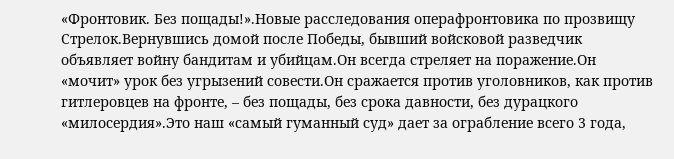«Фронтовик. Без пощады!».Новые расследования операфронтовика по прозвищу Стрелок.Вернувшись домой после Победы, бывший войсковой разведчик объявляет войну бандитам и убийцам.Он всегда стреляет на поражение.Он «мочит» урок без угрызений совести.Он сражается против уголовников, как против гитлеровцев на фронте, – без пощады, без срока давности, без дурацкого «милосердия».Это наш «самый гуманный суд» дает за ограбление всего 3 года,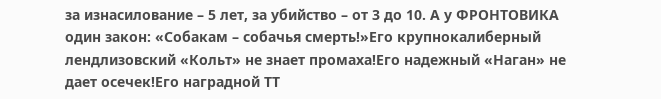за изнасилование – 5 лет, за убийство – от 3 до 10. А у ФРОНТОВИКА один закон: «Собакам – собачья смерть!»Его крупнокалиберный лендлизовский «Кольт» не знает промаха!Его надежный «Наган» не дает осечек!Его наградной ТТ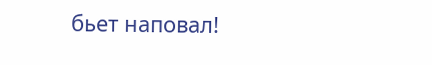бьет наповал!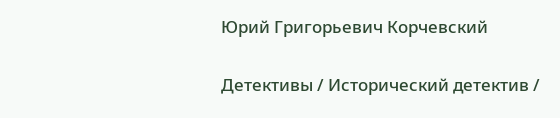Юрий Григорьевич Корчевский

Детективы / Исторический детектив /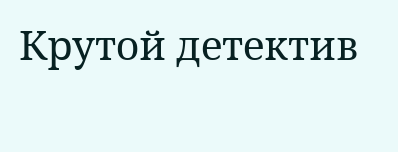Крутой детектив